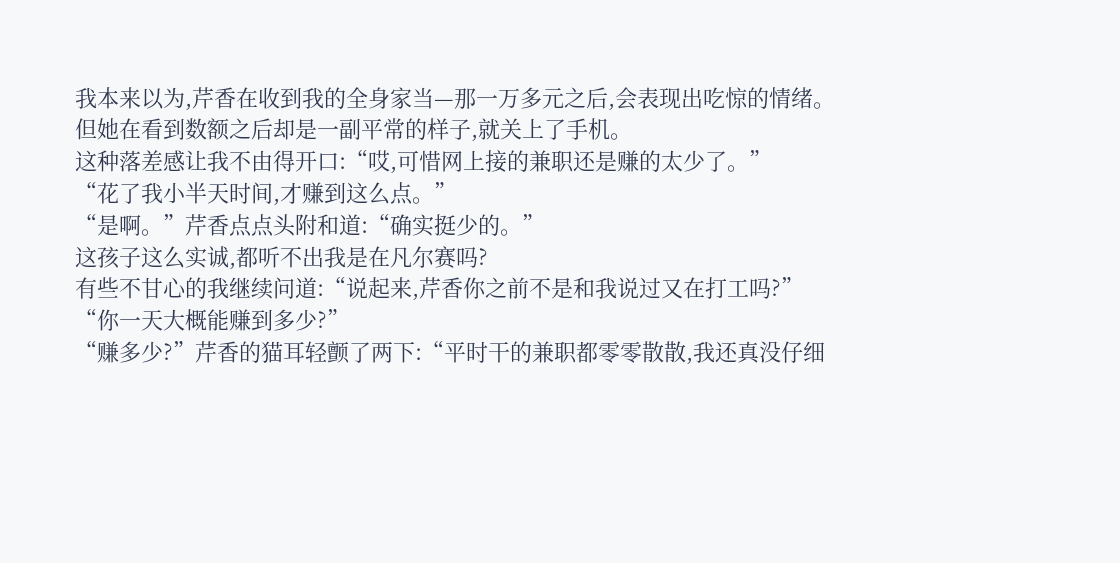我本来以为,芹香在收到我的全身家当—那一万多元之后,会表现出吃惊的情绪。
但她在看到数额之后却是一副平常的样子,就关上了手机。
这种落差感让我不由得开口:“哎,可惜网上接的兼职还是赚的太少了。”
“花了我小半天时间,才赚到这么点。”
“是啊。”芹香点点头附和道:“确实挺少的。”
这孩子这么实诚,都听不出我是在凡尔赛吗?
有些不甘心的我继续问道:“说起来,芹香你之前不是和我说过又在打工吗?”
“你一天大概能赚到多少?”
“赚多少?”芹香的猫耳轻颤了两下:“平时干的兼职都零零散散,我还真没仔细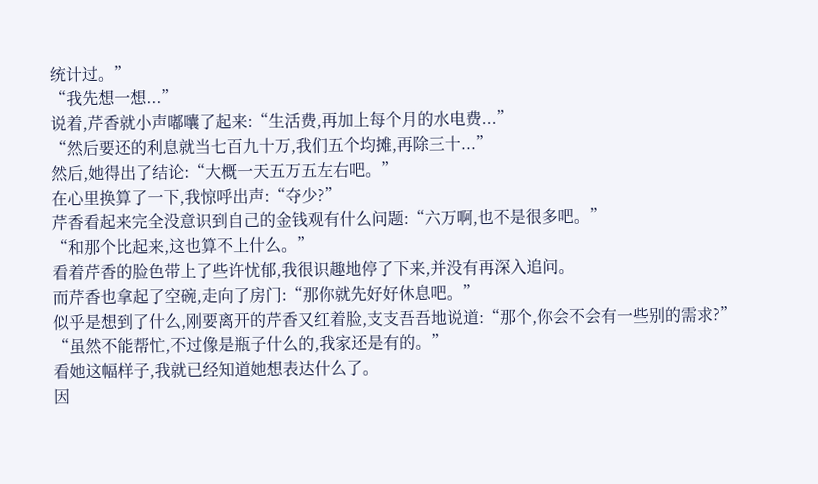统计过。”
“我先想一想...”
说着,芹香就小声嘟囔了起来:“生活费,再加上每个月的水电费...”
“然后要还的利息就当七百九十万,我们五个均摊,再除三十...”
然后,她得出了结论:“大概一天五万五左右吧。”
在心里换算了一下,我惊呼出声:“夺少?”
芹香看起来完全没意识到自己的金钱观有什么问题:“六万啊,也不是很多吧。”
“和那个比起来,这也算不上什么。”
看着芹香的脸色带上了些许忧郁,我很识趣地停了下来,并没有再深入追问。
而芹香也拿起了空碗,走向了房门:“那你就先好好休息吧。”
似乎是想到了什么,刚要离开的芹香又红着脸,支支吾吾地说道:“那个,你会不会有一些别的需求?”
“虽然不能帮忙,不过像是瓶子什么的,我家还是有的。”
看她这幅样子,我就已经知道她想表达什么了。
因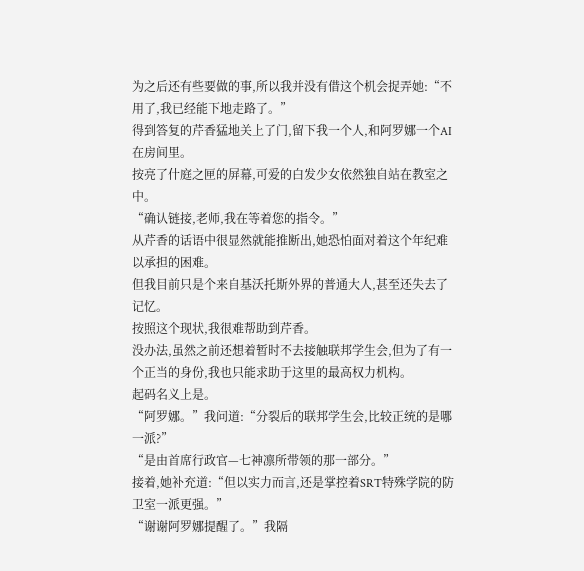为之后还有些要做的事,所以我并没有借这个机会捉弄她:“不用了,我已经能下地走路了。”
得到答复的芹香猛地关上了门,留下我一个人,和阿罗娜一个AI在房间里。
按亮了什庭之匣的屏幕,可爱的白发少女依然独自站在教室之中。
“确认链接,老师,我在等着您的指令。”
从芹香的话语中很显然就能推断出,她恐怕面对着这个年纪难以承担的困难。
但我目前只是个来自基沃托斯外界的普通大人,甚至还失去了记忆。
按照这个现状,我很难帮助到芹香。
没办法,虽然之前还想着暂时不去接触联邦学生会,但为了有一个正当的身份,我也只能求助于这里的最高权力机构。
起码名义上是。
“阿罗娜。”我问道:“分裂后的联邦学生会,比较正统的是哪一派?”
“是由首席行政官—七神凛所带领的那一部分。”
接着,她补充道:“但以实力而言,还是掌控着SRT特殊学院的防卫室一派更强。”
“谢谢阿罗娜提醒了。”我隔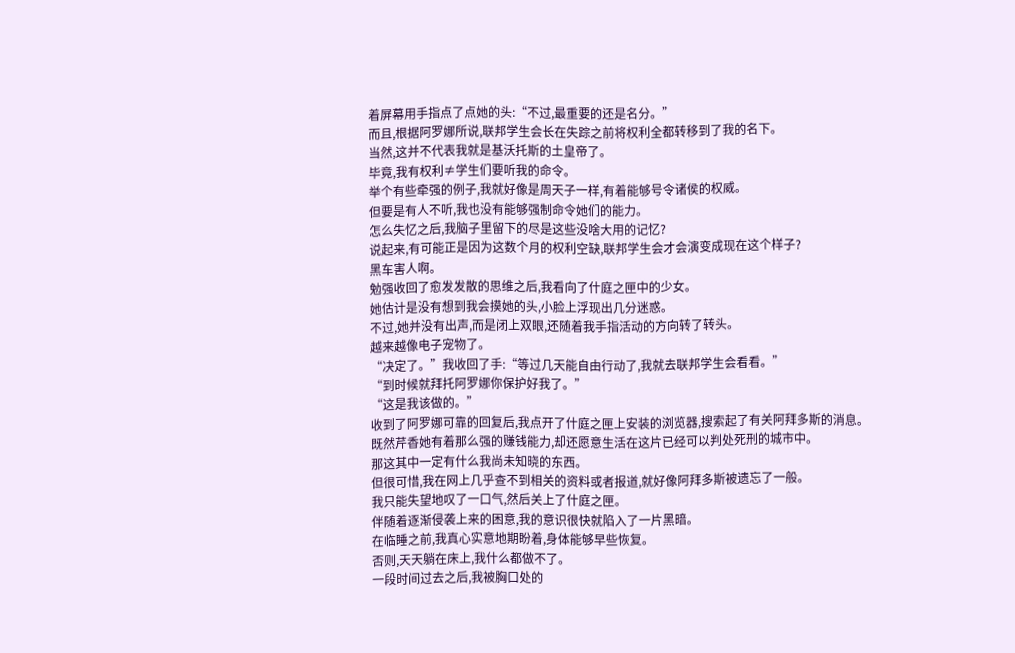着屏幕用手指点了点她的头:“不过,最重要的还是名分。”
而且,根据阿罗娜所说,联邦学生会长在失踪之前将权利全都转移到了我的名下。
当然,这并不代表我就是基沃托斯的土皇帝了。
毕竟,我有权利≠学生们要听我的命令。
举个有些牵强的例子,我就好像是周天子一样,有着能够号令诸侯的权威。
但要是有人不听,我也没有能够强制命令她们的能力。
怎么失忆之后,我脑子里留下的尽是这些没啥大用的记忆?
说起来,有可能正是因为这数个月的权利空缺,联邦学生会才会演变成现在这个样子?
黑车害人啊。
勉强收回了愈发发散的思维之后,我看向了什庭之匣中的少女。
她估计是没有想到我会摸她的头,小脸上浮现出几分迷惑。
不过,她并没有出声,而是闭上双眼,还随着我手指活动的方向转了转头。
越来越像电子宠物了。
“决定了。”我收回了手:“等过几天能自由行动了,我就去联邦学生会看看。”
“到时候就拜托阿罗娜你保护好我了。”
“这是我该做的。”
收到了阿罗娜可靠的回复后,我点开了什庭之匣上安装的浏览器,搜索起了有关阿拜多斯的消息。
既然芹香她有着那么强的赚钱能力,却还愿意生活在这片已经可以判处死刑的城市中。
那这其中一定有什么我尚未知晓的东西。
但很可惜,我在网上几乎查不到相关的资料或者报道,就好像阿拜多斯被遗忘了一般。
我只能失望地叹了一口气,然后关上了什庭之匣。
伴随着逐渐侵袭上来的困意,我的意识很快就陷入了一片黑暗。
在临睡之前,我真心实意地期盼着,身体能够早些恢复。
否则,天天躺在床上,我什么都做不了。
一段时间过去之后,我被胸口处的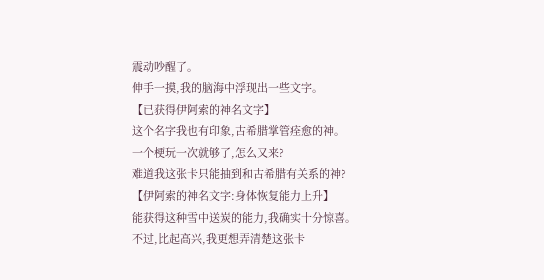震动吵醒了。
伸手一摸,我的脑海中浮现出一些文字。
【已获得伊阿索的神名文字】
这个名字我也有印象,古希腊掌管痊愈的神。
一个梗玩一次就够了,怎么又来?
难道我这张卡只能抽到和古希腊有关系的神?
【伊阿索的神名文字:身体恢复能力上升】
能获得这种雪中送炭的能力,我确实十分惊喜。
不过,比起高兴,我更想弄清楚这张卡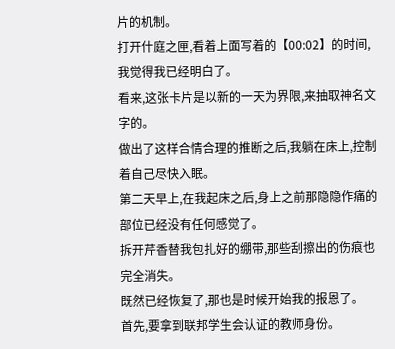片的机制。
打开什庭之匣,看着上面写着的【00:02】的时间,我觉得我已经明白了。
看来,这张卡片是以新的一天为界限,来抽取神名文字的。
做出了这样合情合理的推断之后,我躺在床上,控制着自己尽快入眠。
第二天早上,在我起床之后,身上之前那隐隐作痛的部位已经没有任何感觉了。
拆开芹香替我包扎好的绷带,那些刮擦出的伤痕也完全消失。
既然已经恢复了,那也是时候开始我的报恩了。
首先,要拿到联邦学生会认证的教师身份。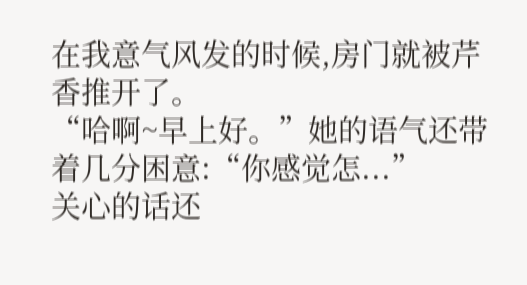在我意气风发的时候,房门就被芹香推开了。
“哈啊~早上好。”她的语气还带着几分困意:“你感觉怎...”
关心的话还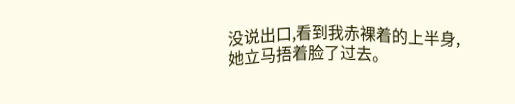没说出口,看到我赤裸着的上半身,她立马捂着脸了过去。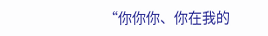“你你你、你在我的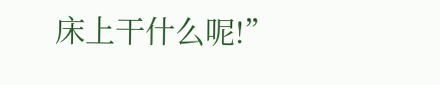床上干什么呢!”